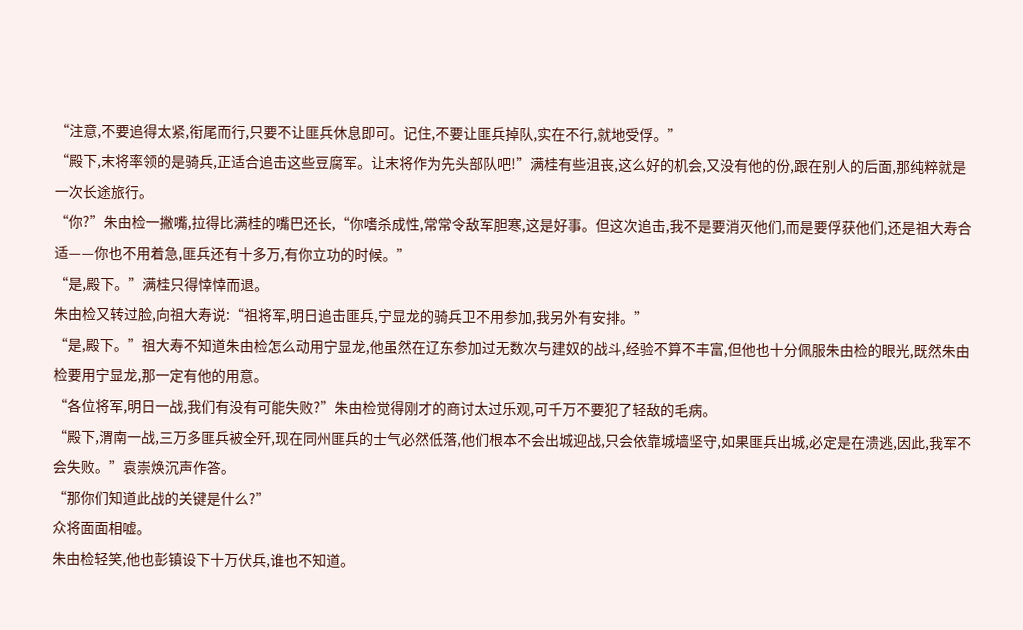“注意,不要追得太紧,衔尾而行,只要不让匪兵休息即可。记住,不要让匪兵掉队,实在不行,就地受俘。”
“殿下,末将率领的是骑兵,正适合追击这些豆腐军。让末将作为先头部队吧!”满桂有些沮丧,这么好的机会,又没有他的份,跟在别人的后面,那纯粹就是一次长途旅行。
“你?”朱由检一撇嘴,拉得比满桂的嘴巴还长,“你嗜杀成性,常常令敌军胆寒,这是好事。但这次追击,我不是要消灭他们,而是要俘获他们,还是祖大寿合适——你也不用着急,匪兵还有十多万,有你立功的时候。”
“是,殿下。”满桂只得悻悻而退。
朱由检又转过脸,向祖大寿说:“祖将军,明日追击匪兵,宁显龙的骑兵卫不用参加,我另外有安排。”
“是,殿下。”祖大寿不知道朱由检怎么动用宁显龙,他虽然在辽东参加过无数次与建奴的战斗,经验不算不丰富,但他也十分佩服朱由检的眼光,既然朱由检要用宁显龙,那一定有他的用意。
“各位将军,明日一战,我们有没有可能失败?”朱由检觉得刚才的商讨太过乐观,可千万不要犯了轻敌的毛病。
“殿下,渭南一战,三万多匪兵被全歼,现在同州匪兵的士气必然低落,他们根本不会出城迎战,只会依靠城墙坚守,如果匪兵出城,必定是在溃逃,因此,我军不会失败。”袁崇焕沉声作答。
“那你们知道此战的关键是什么?”
众将面面相嘘。
朱由检轻笑,他也彭镇设下十万伏兵,谁也不知道。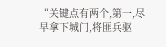“关键点有两个,第一,尽早拿下城门,将匪兵驱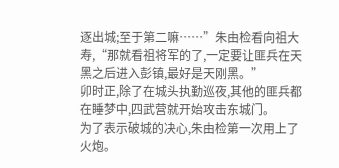逐出城;至于第二嘛……”朱由检看向祖大寿,“那就看祖将军的了,一定要让匪兵在天黑之后进入彭镇,最好是天刚黑。”
卯时正,除了在城头执勤巡夜,其他的匪兵都在睡梦中,四武营就开始攻击东城门。
为了表示破城的决心,朱由检第一次用上了火炮。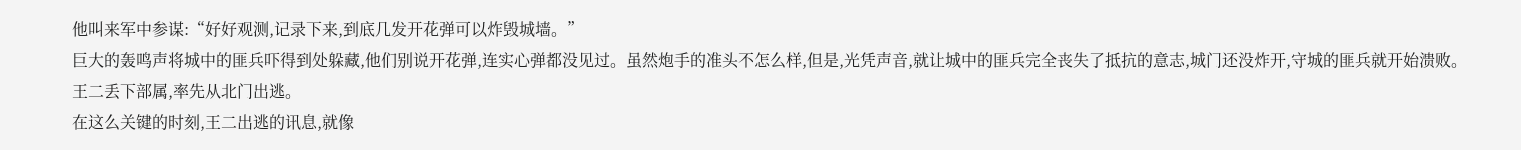他叫来军中参谋:“好好观测,记录下来,到底几发开花弹可以炸毁城墙。”
巨大的轰鸣声将城中的匪兵吓得到处躲藏,他们别说开花弹,连实心弹都没见过。虽然炮手的准头不怎么样,但是,光凭声音,就让城中的匪兵完全丧失了抵抗的意志,城门还没炸开,守城的匪兵就开始溃败。
王二丢下部属,率先从北门出逃。
在这么关键的时刻,王二出逃的讯息,就像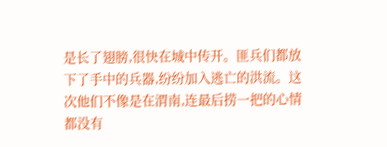是长了翅膀,很快在城中传开。匪兵们都放下了手中的兵器,纷纷加入逃亡的洪流。这次他们不像是在渭南,连最后捞一把的心情都没有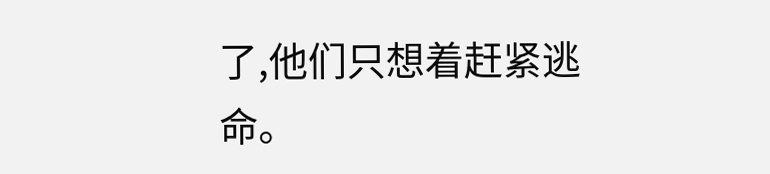了,他们只想着赶紧逃命。